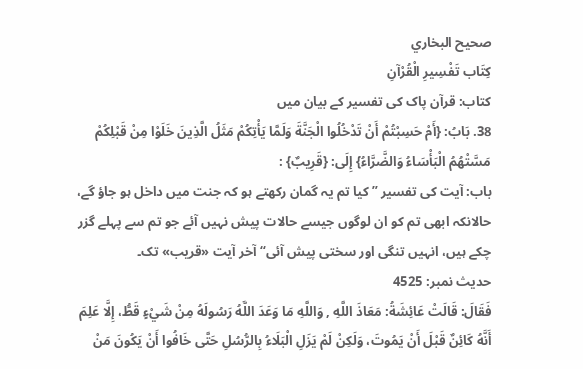صحيح البخاري
كِتَاب تَفْسِيرِ الْقُرْآنِ
کتاب: قرآن پاک کی تفسیر کے بیان میں
38. بَابُ: {أَمْ حَسِبْتُمْ أَنْ تَدْخُلُوا الْجَنَّةَ وَلَمَّا يَأْتِكُمْ مَثَلُ الَّذِينَ خَلَوْا مِنْ قَبْلِكُمْ مَسَّتْهُمُ الْبَأْسَاءُ وَالضَّرَّاءُ} إِلَى: {قَرِيبٌ} :
باب: آیت کی تفسیر ”کیا تم یہ گمان رکھتے ہو کہ جنت میں داخل ہو جاؤ گے، حالانکہ ابھی تم کو ان لوگوں جیسے حالات پیش نہیں آئے جو تم سے پہلے گزر چکے ہیں، انہیں تنگی اور سختی پیش آئی“ آخر آیت «قريب» تک۔
حدیث نمبر: 4525
فَقَالَ: قَالَتْ عَائِشَةُ: مَعَاذَ اللَّهِ , وَاللَّهِ مَا وَعَدَ اللَّهُ رَسُولَهُ مِنْ شَيْءٍ قَطُّ، إِلَّا عَلِمَ أَنَّهُ كَائِنٌ قَبْلَ أَنْ يَمُوتَ، وَلَكِنْ لَمْ يَزَلِ الْبَلَاءُ بِالرُّسُلِ حَتَّى خَافُوا أَنْ يَكُونَ مَنْ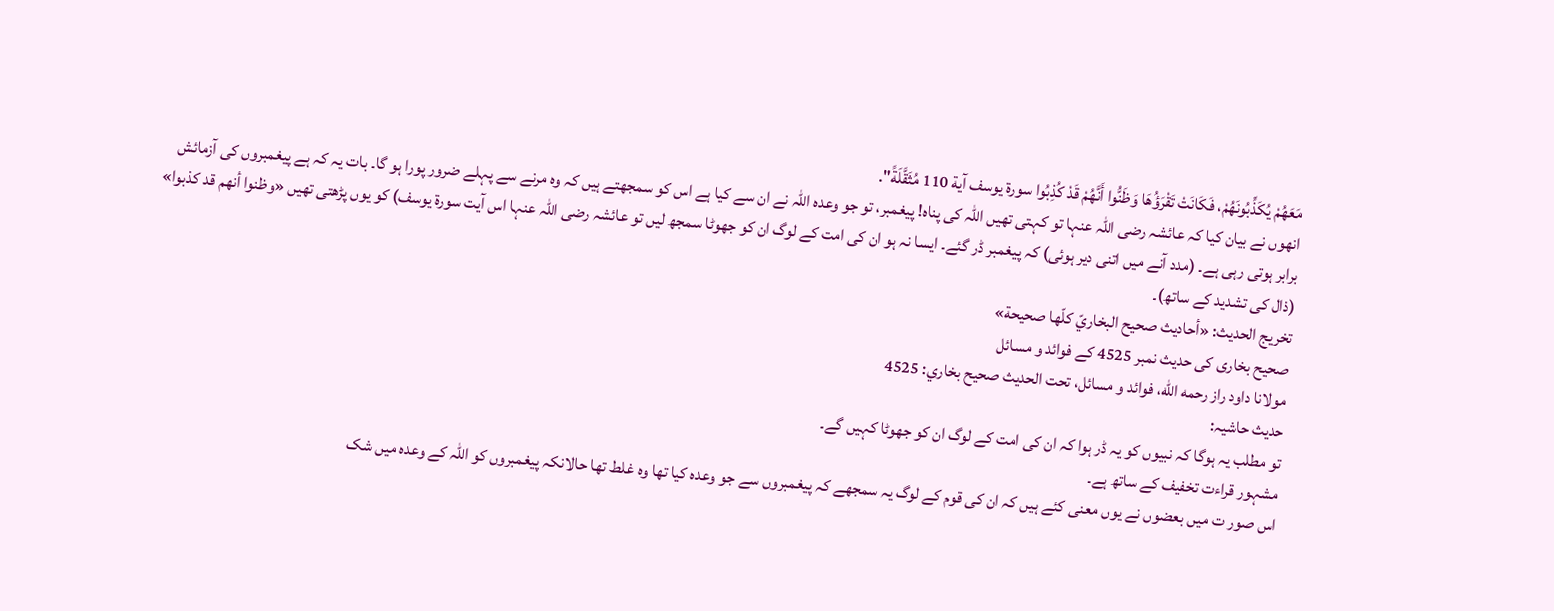مَعَهُمْ يُكَذِّبُونَهُمْ، فَكَانَتْ تَقْرَؤُهَا وَظَنُّوا أَنَّهُمْ قَدْ كُذِبُوا سورة يوسف آية 110 مُثَقَّلَةً".
انھوں نے بیان کیا کہ عائشہ رضی اللہ عنہا تو کہتی تھیں اللہ کی پناہ! پیغمبر، تو جو وعدہ اللہ نے ان سے کیا ہے اس کو سمجھتے ہیں کہ وہ مرنے سے پہلے ضرور پورا ہو گا۔ بات یہ کہ ہے پیغمبروں کی آزمائش برابر ہوتی رہی ہے۔ (مدد آنے میں اتنی دیر ہوئی) کہ پیغمبر ڈر گئے۔ ایسا نہ ہو ان کی امت کے لوگ ان کو جھوٹا سمجھ لیں تو عائشہ رضی اللہ عنہا اس آیت سورۃ یوسف) کو یوں پڑھتی تھیں «وظنوا أنهم قد كذبوا» (ذال کی تشدید کے ساتھ)۔
تخریج الحدیث: «أحاديث صحيح البخاريّ كلّها صحيحة»
صحیح بخاری کی حدیث نمبر 4525 کے فوائد و مسائل
مولانا داود راز رحمه الله، فوائد و مسائل، تحت الحديث صحيح بخاري: 4525
حدیث حاشیہ:
تو مطلب یہ ہوگا کہ نبیوں کو یہ ڈر ہوا کہ ان کی امت کے لوگ ان کو جھوٹا کہیں گے۔
مشہور قراءت تخفیف کے ساتھ ہے۔
اس صور ت میں بعضوں نے یوں معنی کئے ہیں کہ ان کی قوم کے لوگ یہ سمجھے کہ پیغمبروں سے جو وعدہ کیا تھا وہ غلط تھا حالانکہ پیغمبروں کو اللہ کے وعدہ میں شک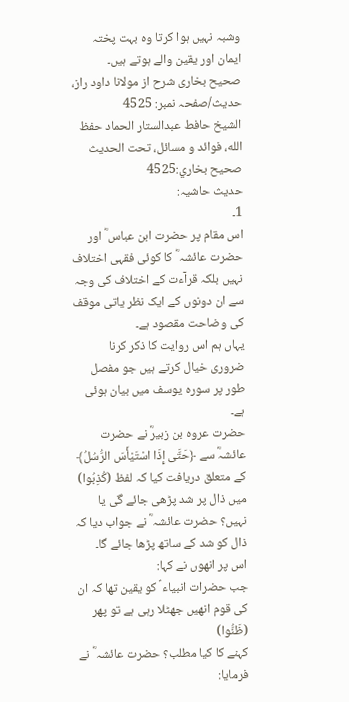وشبہ نہیں ہوا کرتا وہ بہت پختہ ایمان اور یقین والے ہوتے ہیں۔
صحیح بخاری شرح از مولانا داود راز، حدیث/صفحہ نمبر: 4525
الشيخ حافط عبدالستار الحماد حفظ الله، فوائد و مسائل، تحت الحديث صحيح بخاري:4525
حدیث حاشیہ:
1۔
اس مقام پر حضرت ابن عباس ؓ اور حضرت عائشہ ؓ کا کوئی فقہی اختلاف نہیں بلکہ قرآءت کے اختلاف کی وجہ سے ان دونوں کے ایک نظر یاتی موقف کی وضاحت مقصود ہے۔
یہاں ہم اس روایت کا ذکر کرنا ضروری خیال کرتے ہیں جو مفصل طور پر سورہ یوسف میں بیان ہوئی ہے۔
حضرت عروہ بن زبیرؓ نے حضرت عائشہؓ سے ﴿حَتَّى إِذَا اسْتَيْأَسَ الرُّسُلُ﴾ کے متعلق دریافت کیا کہ لفظ (كُذِبُوا)
میں ذال پر شد پڑھی جائے گی یا نہیں؟ حضرت عائشہ ؓ نے جواب دیا کہ ذال کو شد کے ساتھ پڑھا جائے گا۔
اس پر انھوں نے کہا:
جب حضرات انبیاء ؑ کو یقین تھا کہ ان کی قوم انھیں جھٹلا رہی ہے تو پھر (ظَنُّوا)
کہنے کا کیا مطلب؟ حضرت عائشہ ؓ نے فرمایا: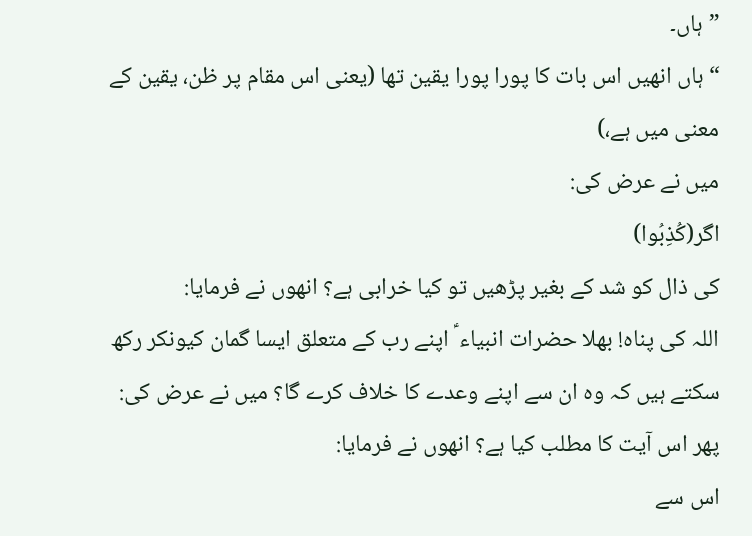”ہاں۔
“ ہاں انھیں اس بات کا پورا پورا یقین تھا (یعنی اس مقام پر ظن، یقین کے معنی میں ہے،)
میں نے عرض کی:
اگر(كُذِبُوا)
کی ذال کو شد کے بغیر پڑھیں تو کیا خرابی ہے؟ انھوں نے فرمایا:
اللہ کی پناہ! بھلا حضرات انبیاء ؑ اپنے رب کے متعلق ایسا گمان کیونکر رکھ سکتے ہیں کہ وہ ان سے اپنے وعدے کا خلاف کرے گا؟ میں نے عرض کی:
پھر اس آیت کا مطلب کیا ہے؟ انھوں نے فرمایا:
اس سے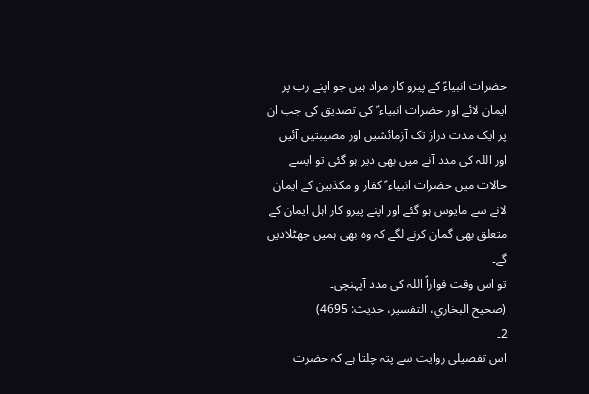حضرات انبیاءؑ کے پیرو کار مراد ہیں جو اپنے رب پر ایمان لائے اور حضرات انبیاء ؑ کی تصدیق کی جب ان پر ایک مدت دراز تک آزمائشیں اور مصیبتیں آئیں اور اللہ کی مدد آنے میں بھی دیر ہو گئی تو ایسے حالات میں حضرات انبیاء ؑ کفار و مکذبین کے ایمان لانے سے مایوس ہو گئے اور اپنے پیرو کار اہل ایمان کے متعلق بھی گمان کرنے لگے کہ وہ بھی ہمیں جھٹلادیں گے۔
تو اس وقت فواراً اللہ کی مدد آپہنچی۔
(صحیح البخاري، التفسیر، حدیث: 4695)
2۔
اس تفصیلی روایت سے پتہ چلتا ہے کہ حضرت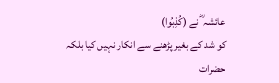عائشہ ؓ نے (كُذِبُوا)
کو شد کے بغیر پڑھنے سے انکار نہیں کیا بلکہ حضرات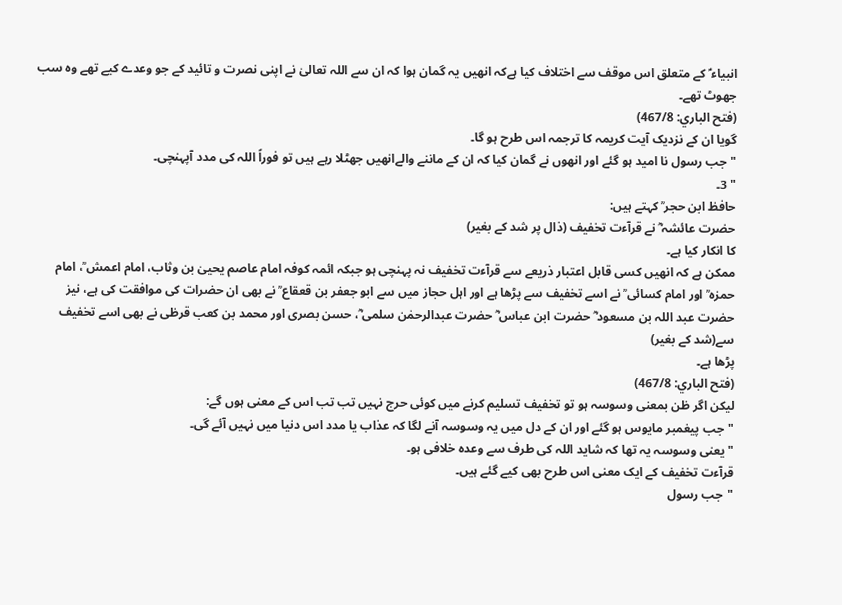انبیاء ؑ کے متعلق اس موقف سے اختلاف کیا ہےکہ انھیں یہ گمان ہوا کہ ان سے اللہ تعالیٰ نے اپنی نصرت و تائید کے جو وعدے کیے تھے وہ سب جھوٹ تھے۔
(فتح الباري: 467/8)
گویا ان کے نزدیک آیت کریمہ کا ترجمہ اس طرح ہو گا۔
"جب رسول نا امید ہو گئے اور انھوں نے گمان کیا کہ ان کے ماننے والےانھیں جھٹلا رہے ہیں تو فوراً اللہ کی مدد آپہنچی۔
" 3۔
حافظ ابن حجر ؒ کہتے ہیں:
حضرت عائشہ ؓ نے قرآءت تخفیف (ذال پر شد کے بغیر)
کا انکار کیا ہے۔
ممکن ہے کہ انھیں کسی قابل اعتبار ذریعے سے قرآءت تخفیف نہ پہنچی ہو جبکہ ائمہ کوفہ امام عاصم یحییٰ بن وثاب، امام اعمش ؒ، امام حمزہ ؒ اور امام کسائی ؒ نے اسے تخفیف سے پڑھا ہے اور اہل حجاز میں سے ابو جعفر بن قعقاع ؒ نے بھی ان حضرات کی موافقت کی ہے، نیز حضرت عبد اللہ بن مسعود ؓ حضرت ابن عباس ؓ حضرت عبدالرحمٰن سلمی ؓ، حسن بصری اور محمد بن کعب قرظی نے بھی اسے تخفیف سے(شد کے بغیر)
پڑھا ہے۔
(فتح الباري: 467/8)
لیکن اگر ظن بمعنی وسوسہ ہو تو تخفیف تسلیم کرنے میں کوئی حرج نہیں تب تب اس کے معنی ہوں گے:
"جب پیغمبر مایوس ہو گئے اور ان کے دل میں یہ وسوسہ آنے لگا کہ عذاب یا مدد اس دنیا میں نہیں آئے گی۔
" یعنی وسوسہ یہ تھا کہ شاید اللہ کی طرف سے وعدہ خلافی ہو۔
قرآءت تخفیف کے ایک معنی اس طرح بھی کیے گئے ہیں۔
"جب رسول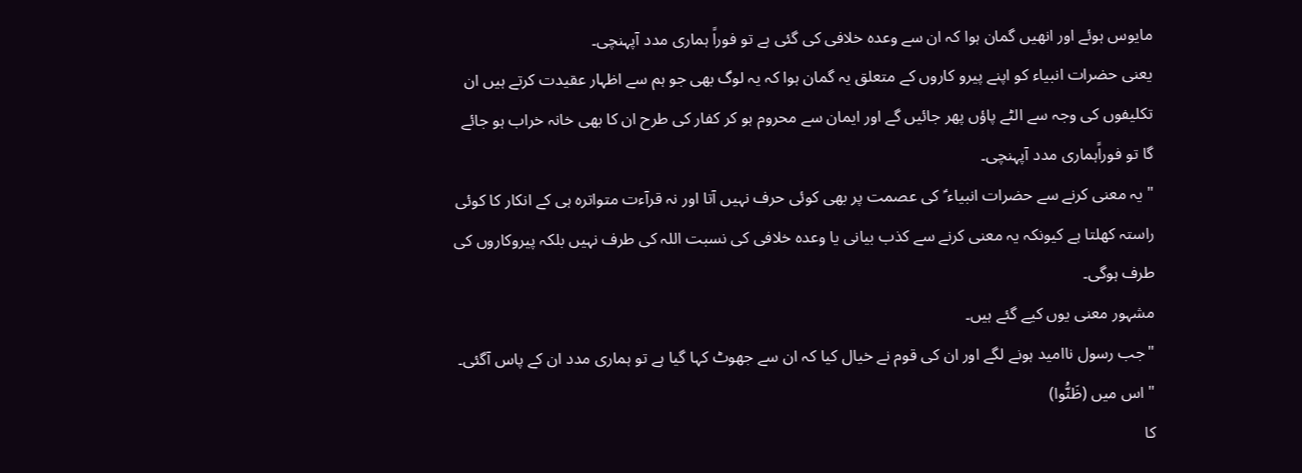مایوس ہوئے اور انھیں گمان ہوا کہ ان سے وعدہ خلافی کی گئی ہے تو فوراً ہماری مدد آپہنچی۔
یعنی حضرات انبیاء کو اپنے پیرو کاروں کے متعلق یہ گمان ہوا کہ یہ لوگ بھی جو ہم سے اظہار عقیدت کرتے ہیں ان تکلیفوں کی وجہ سے الٹے پاؤں پھر جائیں گے اور ایمان سے محروم ہو کر کفار کی طرح ان کا بھی خانہ خراب ہو جائے گا تو فوراًہماری مدد آپہنچی۔
" یہ معنی کرنے سے حضرات انبیاء ؑ کی عصمت پر بھی کوئی حرف نہیں آتا اور نہ قرآءت متواترہ ہی کے انکار کا کوئی راستہ کھلتا ہے کیونکہ یہ معنی کرنے سے کذب بیانی یا وعدہ خلافی کی نسبت اللہ کی طرف نہیں بلکہ پیروکاروں کی طرف ہوگی۔
مشہور معنی یوں کیے گئے ہیں۔
"جب رسول ناامید ہونے لگے اور ان کی قوم نے خیال کیا کہ ان سے جھوٹ کہا گیا ہے تو ہماری مدد ان کے پاس آگئی۔
" اس میں (ظَنُّوا)
کا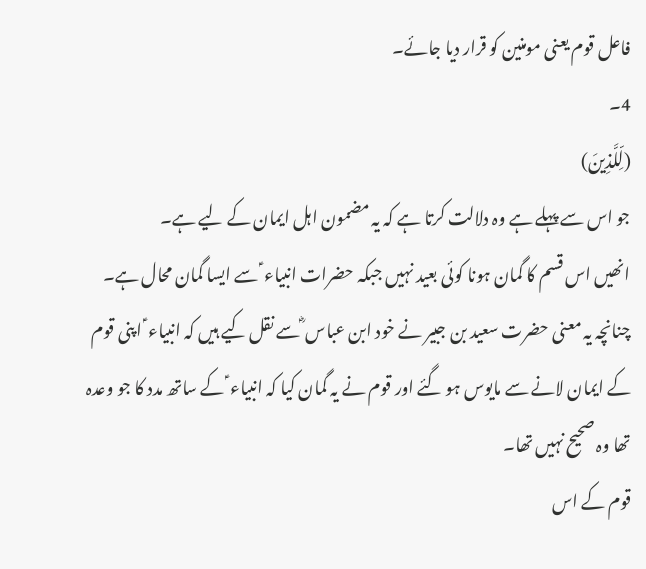فاعل قوم یعنی مومنین کو قرار دیا جائے۔
4۔
(لِّلَّذِينَ)
جو اس سے پہلے ہے وہ دلالت کرتا ہے کہ یہ مضمون اہل ایمان کے لیے ہے۔
انھیں اس قسم کا گمان ہونا کوئی بعید نہیں جبکہ حضرات انبیاء ؑ سے ایسا گمان محال ہے۔
چنانچہ یہ معنی حضرت سعید بن جبیر نے خود ابن عباس ؓ سے نقل کیے ہیں کہ انبیاء ؑ اپنی قوم کے ایمان لانے سے مایوس ہو گئے اور قوم نے یہ گمان کیا کہ انبیاء ؑ کے ساتھ مدد کا جو وعدہ تھا وہ صحیح نہیں تھا۔
قوم کے اس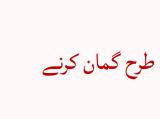طرح گمان کرنے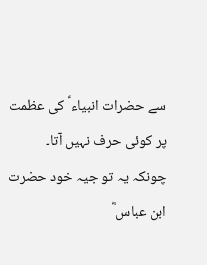سے حضرات انبیاء ؑ کی عظمت پر کوئی حرف نہیں آتا۔
چونکہ یہ تو جیہ خود حضرت ابن عباس ؓ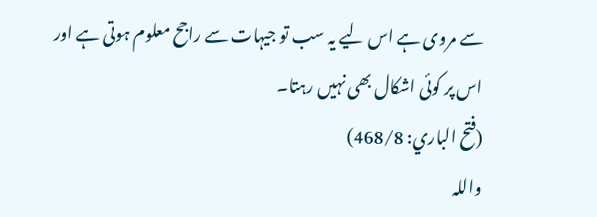سے مروی ہے اس لیے یہ سب تو جیہات سے راجح معلوم ہوتی ہے اور اس پر کوئی اشکال بھی نہیں رہتا۔
(فتح الباري: 468/8)
واللہ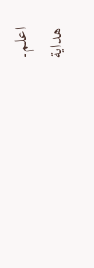اعلم۔
هداية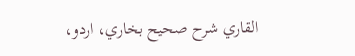القاري شرح صحيح بخاري، اردو،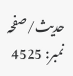حدیث/صفحہ نمبر: 4525